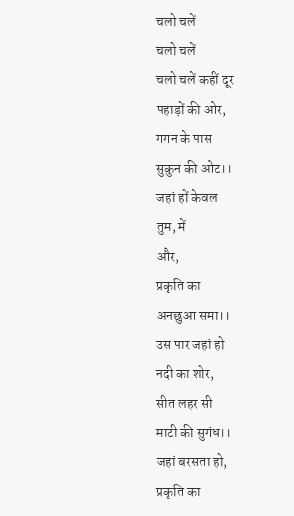चलो चलें
चलो चलें
चलो चलें कहीं दूर
पहाड़ों की ओर,
गगन के पास
सुकुन की ओट।।
जहां हों केवल
तुम, में
और,
प्रकृति का
अनछुआ समा।।
उस पार जहां हो
नदी का शोर,
सीत लहर सी
माटी की सुगंध।।
जहां बरसता हो,
प्रकृति का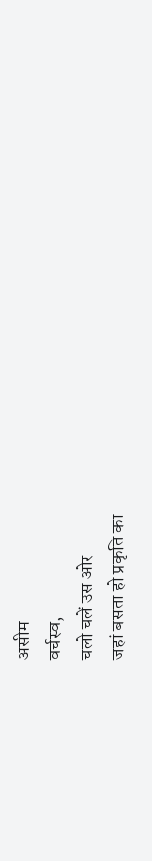असीम
वर्चस्व,
चलो चलें उस ओर
जहां बसता हो प्रकृति का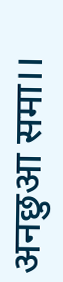अनछुआ समा।।